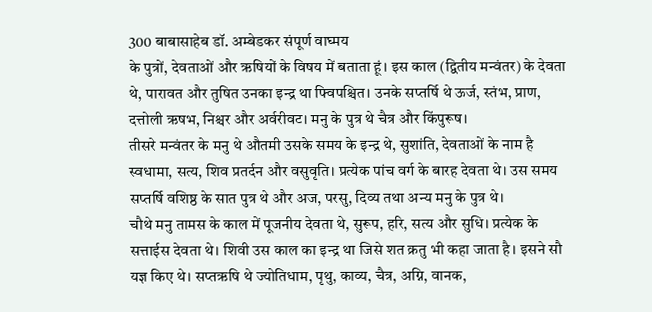300 बाबासाहेब डॉ. अम्बेडकर संपूर्ण वाघ्मय
के पुत्रों, देवताओं और ऋषियों के विषय में बताता हूं। इस काल (द्वितीय मन्वंतर) के देवता थे, पारावत और तुषित उनका इन्द्र था फ्विपश्चित। उनके सप्तर्षि थे ऊर्ज, स्तंभ, प्राण, दत्तोली ऋषभ, निश्चर और अर्वरीवट। मनु के पुत्र थे चैत्र और किंपुरूष।
तीसरे मन्वंतर के मनु थे औतमी उसके समय के इन्द्र थे, सुशांति, देवताओं के नाम है स्वधामा, सत्य, शिव प्रतर्दन और वसुवृति। प्रत्येक पांच वर्ग के बारह देवता थे। उस समय सप्तर्षि वशिष्ठ के सात पुत्र थे और अज, परसु, दिव्य तथा अन्य मनु के पुत्र थे।
चौथे मनु तामस के काल में पूजनीय देवता थे, सुरूप, हरि, सत्य और सुधि। प्रत्येक के सत्ताईस देवता थे। शिवी उस काल का इन्द्र था जिसे शत क्रतु भी कहा जाता है। इसने सौ यज्ञ किए थे। सप्तऋषि थे ज्योतिधाम, पृथु, काव्य, चैत्र, अग्नि, वानक,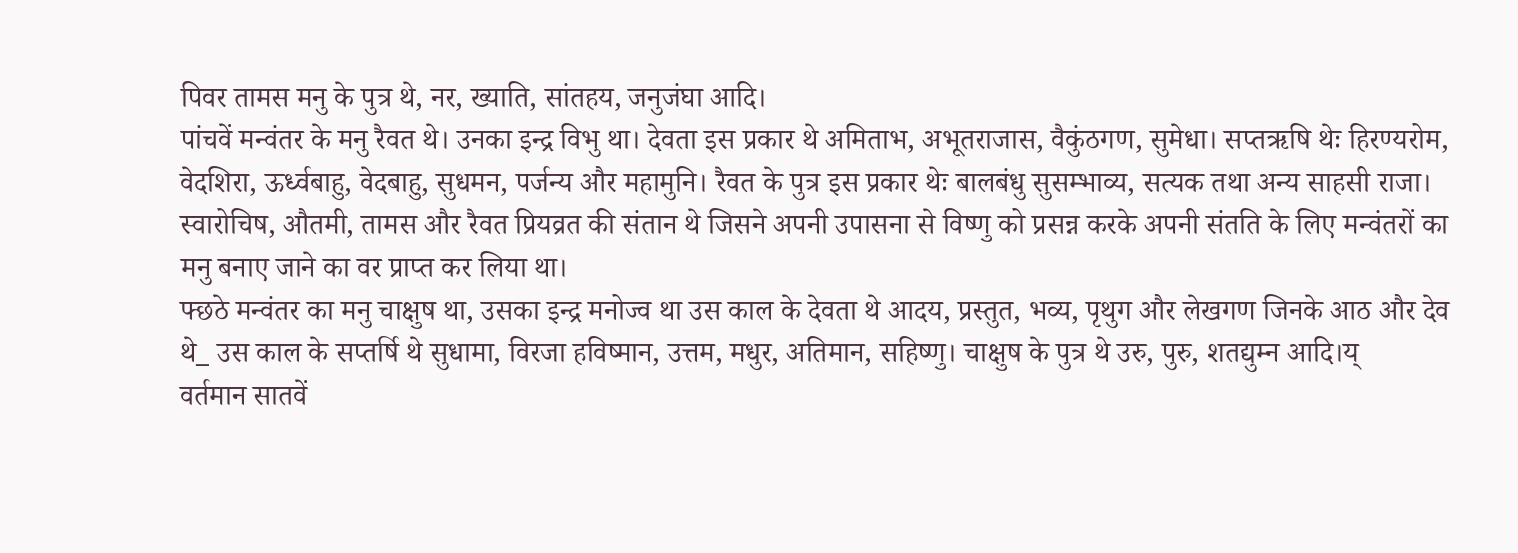पिवर तामस मनु के पुत्र थे, नर, ख्याति, सांतहय, जनुजंघा आदि।
पांचवें मन्वंतर के मनु रैवत थे। उनका इन्द्र विभु था। देवता इस प्रकार थे अमिताभ, अभूतराजास, वैकुंठगण, सुमेधा। सप्तऋषि थेः हिरण्यरोम, वेदशिरा, ऊर्ध्वबाहु, वेदबाहु, सुधमन, पर्जन्य और महामुनि। रैवत के पुत्र इस प्रकार थेः बालबंधु सुसम्भाव्य, सत्यक तथा अन्य साहसी राजा।
स्वारोचिष, औतमी, तामस और रैवत प्रियव्रत की संतान थे जिसने अपनी उपासना से विष्णु को प्रसन्न करके अपनी संतति के लिए मन्वंतरों का मनु बनाए जाने का वर प्राप्त कर लिया था।
फ्छठे मन्वंतर का मनु चाक्षुष था, उसका इन्द्र मनोज्व था उस काल के देवता थे आदय, प्रस्तुत, भव्य, पृथुग और लेखगण जिनके आठ और देव थे_ उस काल के सप्तर्षि थे सुधामा, विरजा हविष्मान, उत्तम, मधुर, अतिमान, सहिष्णु। चाक्षुष के पुत्र थे उरु, पुरु, शतद्युम्न आदि।य्
वर्तमान सातवें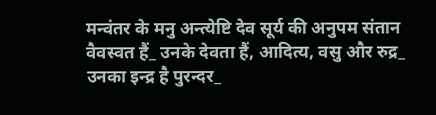मन्वंतर के मनु अन्त्येष्टि देव सूर्य की अनुपम संतान वैवस्वत हैं_ उनके देवता हैं, आदित्य, वसु और रुद्र_ उनका इन्द्र है पुरन्दर_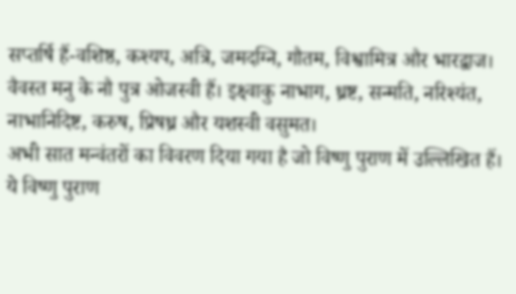सप्तर्षि हैं-वशिष्ठ, कश्यप, अत्रि, जमदग्नि, गौतम, विश्वामित्र और भारद्वाज। वैवस्त मनु के नौ पुत्र ओजस्वी हैं। इक्ष्वाकु नाभाग, ध्रष्ट, सन्मति, नरिश्यंत, नाभानिदिष्ट, करुष, प्रिषध्र और यशस्वी वसुमत।
अभी सात मन्वंतरों का विवरण दिया गया है जो विष्णु पुराण में उल्लिखित हैं। ये विष्णु पुराण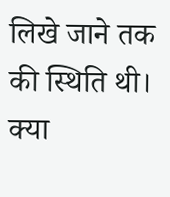लिखे जाने तक की स्थिति थी। क्या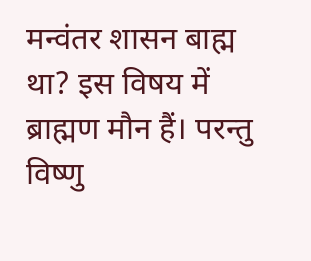मन्वंतर शासन बाह्म था? इस विषय में ब्राह्मण मौन हैं। परन्तु विष्णु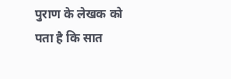पुराण के लेखक को पता है कि सात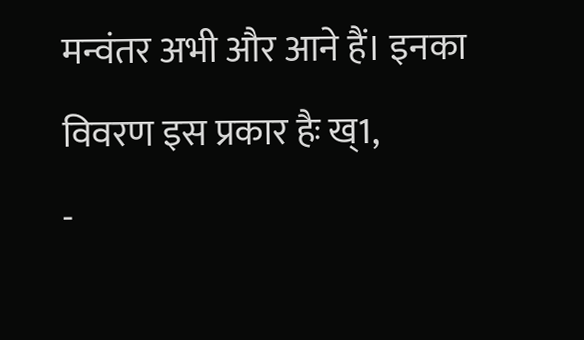मन्वंतर अभी और आने हैं। इनका विवरण इस प्रकार हैः ख्1,
-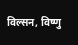विल्सन, विष्णु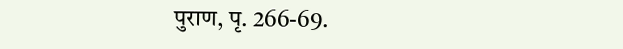पुराण, पृ. 266-69.